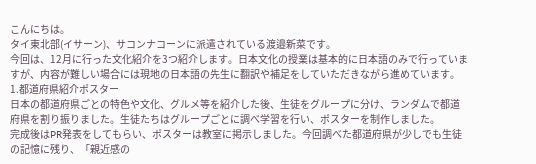こんにちは。
タイ東北部(イサーン)、サコンナコーンに派遣されている渡邉新菜です。
今回は、12月に行った文化紹介を3つ紹介します。日本文化の授業は基本的に日本語のみで行っていますが、内容が難しい場合には現地の日本語の先生に翻訳や補足をしていただきながら進めています。
1.都道府県紹介ポスター
日本の都道府県ごとの特色や文化、グルメ等を紹介した後、生徒をグループに分け、ランダムで都道府県を割り振りました。生徒たちはグループごとに調べ学習を行い、ポスターを制作しました。
完成後はPR発表をしてもらい、ポスターは教室に掲示しました。今回調べた都道府県が少しでも生徒の記憶に残り、「親近感の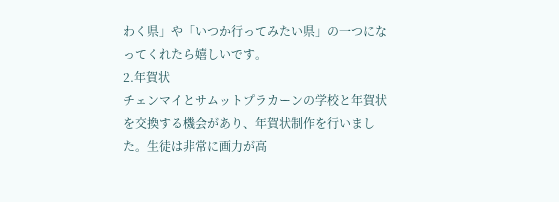わく県」や「いつか行ってみたい県」の一つになってくれたら嬉しいです。
2.年賀状
チェンマイとサムットプラカーンの学校と年賀状を交換する機会があり、年賀状制作を行いました。生徒は非常に画力が高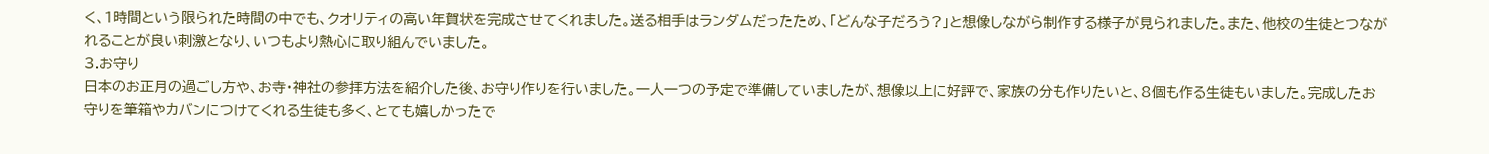く、1時間という限られた時間の中でも、クオリティの高い年賀状を完成させてくれました。送る相手はランダムだったため、「どんな子だろう?」と想像しながら制作する様子が見られました。また、他校の生徒とつながれることが良い刺激となり、いつもより熱心に取り組んでいました。
3.お守り
日本のお正月の過ごし方や、お寺・神社の参拝方法を紹介した後、お守り作りを行いました。一人一つの予定で準備していましたが、想像以上に好評で、家族の分も作りたいと、8個も作る生徒もいました。完成したお守りを筆箱やカバンにつけてくれる生徒も多く、とても嬉しかったで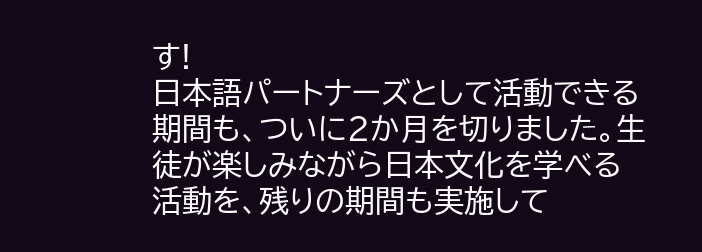す!
日本語パートナーズとして活動できる期間も、ついに2か月を切りました。生徒が楽しみながら日本文化を学べる活動を、残りの期間も実施して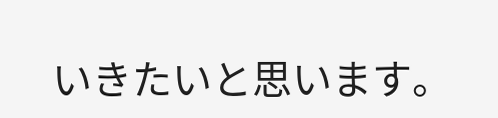いきたいと思います。